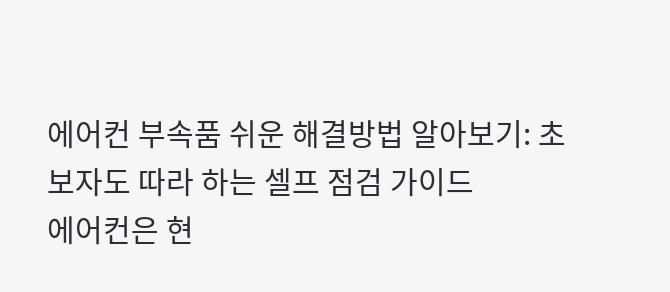에어컨 부속품 쉬운 해결방법 알아보기: 초보자도 따라 하는 셀프 점검 가이드
에어컨은 현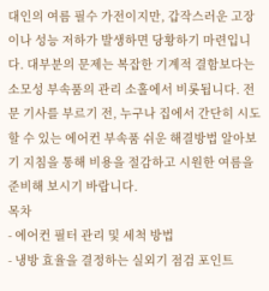대인의 여름 필수 가전이지만, 갑작스러운 고장이나 성능 저하가 발생하면 당황하기 마련입니다. 대부분의 문제는 복잡한 기계적 결함보다는 소모성 부속품의 관리 소홀에서 비롯됩니다. 전문 기사를 부르기 전, 누구나 집에서 간단히 시도할 수 있는 에어컨 부속품 쉬운 해결방법 알아보기 지침을 통해 비용을 절감하고 시원한 여름을 준비해 보시기 바랍니다.
목차
- 에어컨 필터 관리 및 세척 방법
- 냉방 효율을 결정하는 실외기 점검 포인트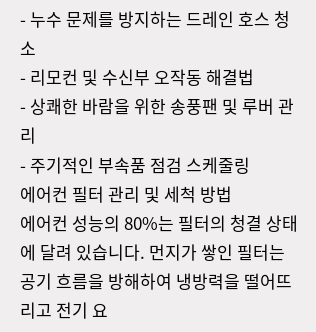- 누수 문제를 방지하는 드레인 호스 청소
- 리모컨 및 수신부 오작동 해결법
- 상쾌한 바람을 위한 송풍팬 및 루버 관리
- 주기적인 부속품 점검 스케줄링
에어컨 필터 관리 및 세척 방법
에어컨 성능의 80%는 필터의 청결 상태에 달려 있습니다. 먼지가 쌓인 필터는 공기 흐름을 방해하여 냉방력을 떨어뜨리고 전기 요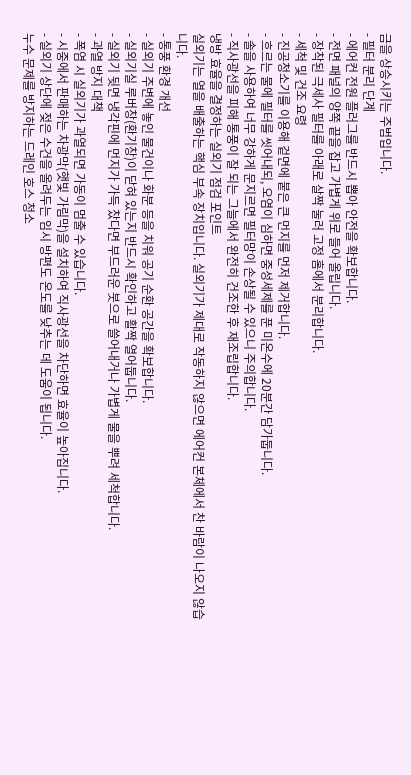금을 상승시키는 주범입니다.
- 필터 분리 단계
- 에어컨 전원 플러그를 반드시 뽑아 안전을 확보합니다.
- 전면 패널의 양쪽 끝을 잡고 가볍게 위로 들어 올립니다.
- 장착된 극세사 필터를 아래로 살짝 눌러 고정 홈에서 분리합니다.
- 세척 및 건조 요령
- 진공청소기를 이용해 겉면에 붙은 큰 먼지를 먼저 제거합니다.
- 흐르는 물에 필터를 씻어내되, 오염이 심하면 중성세제를 푼 미온수에 20분간 담가둡니다.
- 솔을 사용하여 너무 강하게 문지르면 필터망이 손상될 수 있으니 주의합니다.
- 직사광선을 피해 통풍이 잘 되는 그늘에서 완전히 건조한 후 재조립합니다.
냉방 효율을 결정하는 실외기 점검 포인트
실외기는 열을 배출하는 핵심 부속 장치입니다. 실외기가 제대로 작동하지 않으면 에어컨 본체에서 찬 바람이 나오지 않습니다.
- 통풍 환경 개선
- 실외기 주변에 놓인 물건이나 화분 등을 치워 공기 순환 공간을 확보합니다.
- 실외기실 루버창(환기창)이 닫혀 있는지 반드시 확인하고 활짝 열어둡니다.
- 실외기 뒷면 냉각핀에 먼지가 가득 찼다면 부드러운 붓으로 쓸어내거나 가볍게 물을 뿌려 세척합니다.
- 과열 방지 대책
- 폭염 시 실외기가 과열되면 가동이 멈출 수 있습니다.
- 시중에서 판매하는 차광막(햇빛 가림막)을 설치하여 직사광선을 차단하면 효율이 높아집니다.
- 실외기 상단에 젖은 수건을 올려두는 임시 방편도 온도를 낮추는 데 도움이 됩니다.
누수 문제를 방지하는 드레인 호스 청소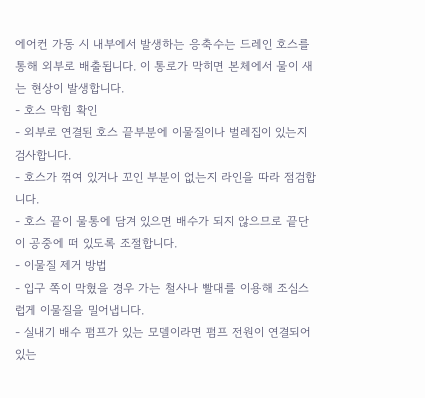에어컨 가동 시 내부에서 발생하는 응축수는 드레인 호스를 통해 외부로 배출됩니다. 이 통로가 막히면 본체에서 물이 새는 현상이 발생합니다.
- 호스 막힘 확인
- 외부로 연결된 호스 끝부분에 이물질이나 벌레집이 있는지 검사합니다.
- 호스가 꺾여 있거나 꼬인 부분이 없는지 라인을 따라 점검합니다.
- 호스 끝이 물통에 담겨 있으면 배수가 되지 않으므로 끝단이 공중에 떠 있도록 조절합니다.
- 이물질 제거 방법
- 입구 쪽이 막혔을 경우 가는 철사나 빨대를 이용해 조심스럽게 이물질을 밀어냅니다.
- 실내기 배수 펌프가 있는 모델이라면 펌프 전원이 연결되어 있는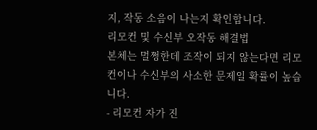지, 작동 소음이 나는지 확인합니다.
리모컨 및 수신부 오작동 해결법
본체는 멀쩡한데 조작이 되지 않는다면 리모컨이나 수신부의 사소한 문제일 확률이 높습니다.
- 리모컨 자가 진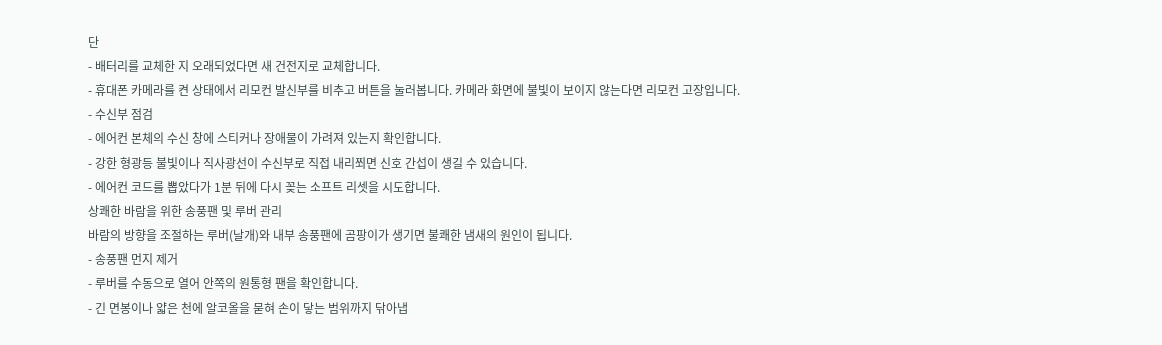단
- 배터리를 교체한 지 오래되었다면 새 건전지로 교체합니다.
- 휴대폰 카메라를 켠 상태에서 리모컨 발신부를 비추고 버튼을 눌러봅니다. 카메라 화면에 불빛이 보이지 않는다면 리모컨 고장입니다.
- 수신부 점검
- 에어컨 본체의 수신 창에 스티커나 장애물이 가려져 있는지 확인합니다.
- 강한 형광등 불빛이나 직사광선이 수신부로 직접 내리쬐면 신호 간섭이 생길 수 있습니다.
- 에어컨 코드를 뽑았다가 1분 뒤에 다시 꽂는 소프트 리셋을 시도합니다.
상쾌한 바람을 위한 송풍팬 및 루버 관리
바람의 방향을 조절하는 루버(날개)와 내부 송풍팬에 곰팡이가 생기면 불쾌한 냄새의 원인이 됩니다.
- 송풍팬 먼지 제거
- 루버를 수동으로 열어 안쪽의 원통형 팬을 확인합니다.
- 긴 면봉이나 얇은 천에 알코올을 묻혀 손이 닿는 범위까지 닦아냅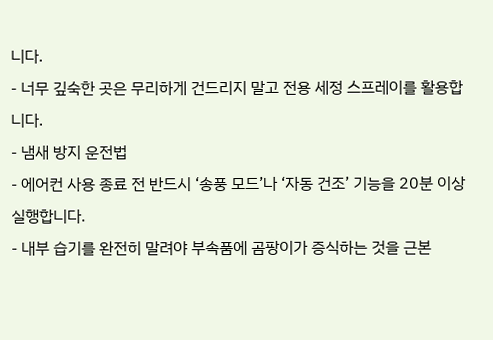니다.
- 너무 깊숙한 곳은 무리하게 건드리지 말고 전용 세정 스프레이를 활용합니다.
- 냄새 방지 운전법
- 에어컨 사용 종료 전 반드시 ‘송풍 모드’나 ‘자동 건조’ 기능을 20분 이상 실행합니다.
- 내부 습기를 완전히 말려야 부속품에 곰팡이가 증식하는 것을 근본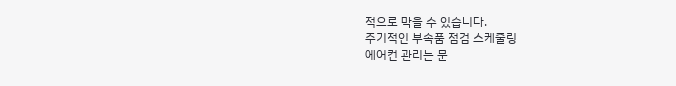적으로 막을 수 있습니다.
주기적인 부속품 점검 스케줄링
에어컨 관리는 문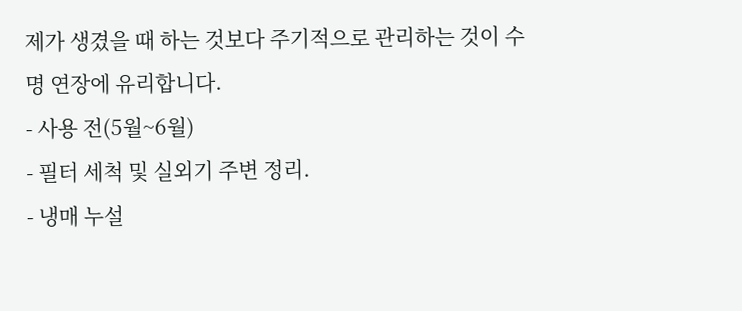제가 생겼을 때 하는 것보다 주기적으로 관리하는 것이 수명 연장에 유리합니다.
- 사용 전(5월~6월)
- 필터 세척 및 실외기 주변 정리.
- 냉매 누설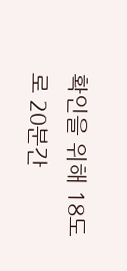확인을 위해 18도로 20분간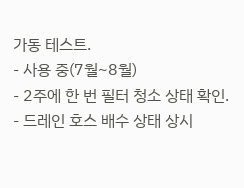가동 테스트.
- 사용 중(7월~8월)
- 2주에 한 번 필터 청소 상태 확인.
- 드레인 호스 배수 상태 상시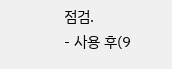점검.
- 사용 후(9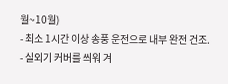월~10월)
- 최소 1시간 이상 송풍 운전으로 내부 완전 건조.
- 실외기 커버를 씌워 겨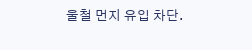울철 먼지 유입 차단.